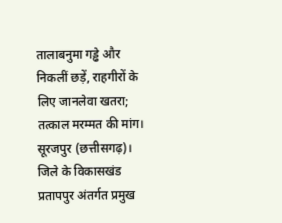तालाबनुमा गड्ढे और निकलीं छड़ें, राहगीरों के लिए जानलेवा खतरा; तत्काल मरम्मत की मांग।
सूरजपुर (छत्तीसगढ़)। जिले के विकासखंड प्रतापपुर अंतर्गत प्रमुख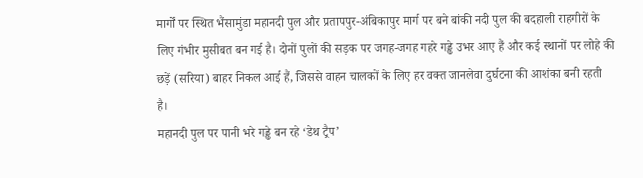मार्गों पर स्थित भैंसामुंडा महानदी पुल और प्रतापपुर-अंबिकापुर मार्ग पर बने बांकी नदी पुल की बदहाली राहगीरों के लिए गंभीर मुसीबत बन गई है। दोनों पुलों की सड़क पर जगह-जगह गहरे गड्ढे उभर आए हैं और कई स्थानों पर लोहे की छड़ें (सरिया) बाहर निकल आई हैं, जिससे वाहन चालकों के लिए हर वक्त जानलेवा दुर्घटना की आशंका बनी रहती है।
महानदी पुल पर पानी भरे गड्ढे बन रहे ‘डेथ ट्रैप’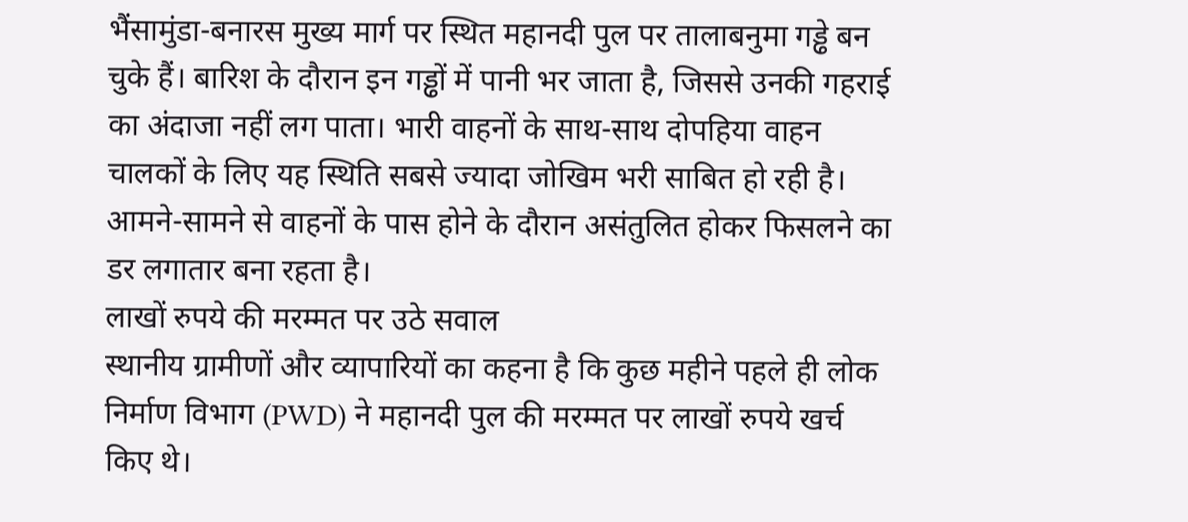भैंसामुंडा-बनारस मुख्य मार्ग पर स्थित महानदी पुल पर तालाबनुमा गड्ढे बन चुके हैं। बारिश के दौरान इन गड्ढों में पानी भर जाता है, जिससे उनकी गहराई का अंदाजा नहीं लग पाता। भारी वाहनों के साथ-साथ दोपहिया वाहन चालकों के लिए यह स्थिति सबसे ज्यादा जोखिम भरी साबित हो रही है। आमने-सामने से वाहनों के पास होने के दौरान असंतुलित होकर फिसलने का डर लगातार बना रहता है।
लाखों रुपये की मरम्मत पर उठे सवाल
स्थानीय ग्रामीणों और व्यापारियों का कहना है कि कुछ महीने पहले ही लोक निर्माण विभाग (PWD) ने महानदी पुल की मरम्मत पर लाखों रुपये खर्च किए थे।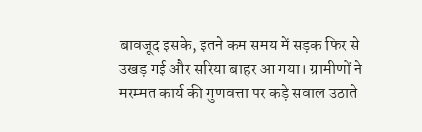बावजूद इसके, इतने कम समय में सड़क फिर से उखड़ गई और सरिया बाहर आ गया। ग्रामीणों ने मरम्मत कार्य की गुणवत्ता पर कड़े सवाल उठाते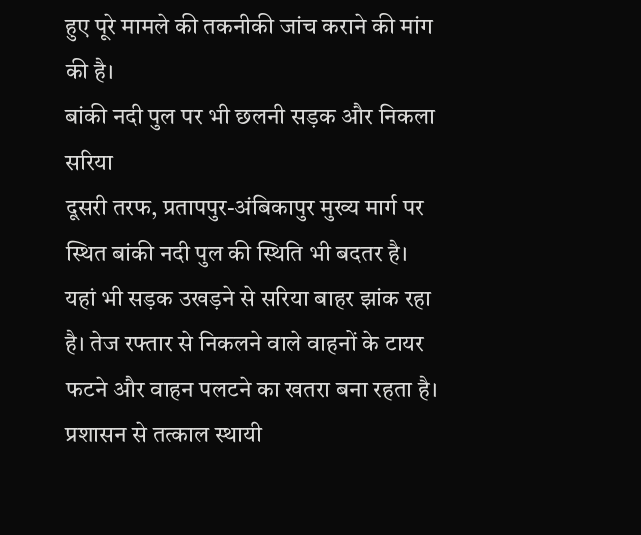हुए पूरे मामले की तकनीकी जांच कराने की मांग की है।
बांकी नदी पुल पर भी छलनी सड़क और निकला सरिया
दूसरी तरफ, प्रतापपुर-अंबिकापुर मुख्य मार्ग पर स्थित बांकी नदी पुल की स्थिति भी बदतर है। यहां भी सड़क उखड़ने से सरिया बाहर झांक रहा है। तेज रफ्तार से निकलने वाले वाहनों के टायर फटने और वाहन पलटने का खतरा बना रहता है।
प्रशासन से तत्काल स्थायी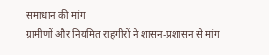समाधान की मांग
ग्रामीणों और नियमित राहगीरों ने शासन-प्रशासन से मांग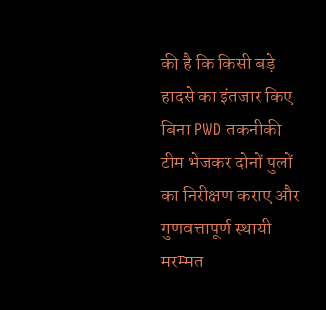की है कि किसी बड़े हादसे का इंतजार किए बिना PWD तकनीकी टीम भेजकर दोनों पुलों का निरीक्षण कराए और गुणवत्तापूर्ण स्थायी मरम्मत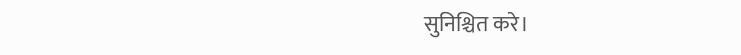सुनिश्चित करे।